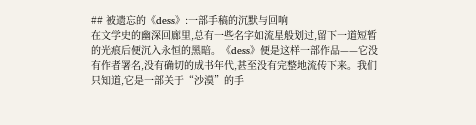## 被遗忘的《dess》:一部手稿的沉默与回响
在文学史的幽深回廊里,总有一些名字如流星般划过,留下一道短暂的光痕后便沉入永恒的黑暗。《dess》便是这样一部作品——它没有作者署名,没有确切的成书年代,甚至没有完整地流传下来。我们只知道,它是一部关于“沙漠”的手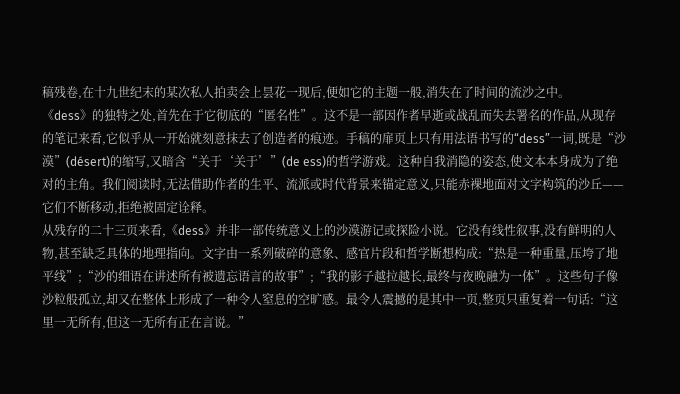稿残卷,在十九世纪末的某次私人拍卖会上昙花一现后,便如它的主题一般,消失在了时间的流沙之中。
《dess》的独特之处,首先在于它彻底的“匿名性”。这不是一部因作者早逝或战乱而失去署名的作品,从现存的笔记来看,它似乎从一开始就刻意抹去了创造者的痕迹。手稿的扉页上只有用法语书写的“dess”一词,既是“沙漠”(désert)的缩写,又暗含“关于‘关于’”(de ess)的哲学游戏。这种自我消隐的姿态,使文本本身成为了绝对的主角。我们阅读时,无法借助作者的生平、流派或时代背景来锚定意义,只能赤裸地面对文字构筑的沙丘——它们不断移动,拒绝被固定诠释。
从残存的二十三页来看,《dess》并非一部传统意义上的沙漠游记或探险小说。它没有线性叙事,没有鲜明的人物,甚至缺乏具体的地理指向。文字由一系列破碎的意象、感官片段和哲学断想构成:“热是一种重量,压垮了地平线”;“沙的细语在讲述所有被遗忘语言的故事”;“我的影子越拉越长,最终与夜晚融为一体”。这些句子像沙粒般孤立,却又在整体上形成了一种令人窒息的空旷感。最令人震撼的是其中一页,整页只重复着一句话:“这里一无所有,但这一无所有正在言说。”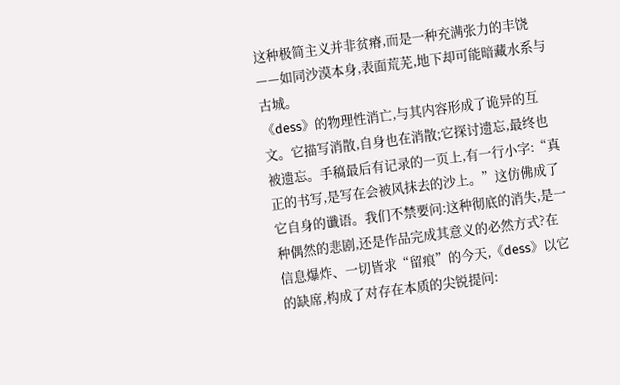这种极简主义并非贫瘠,而是一种充满张力的丰饶——如同沙漠本身,表面荒芜,地下却可能暗藏水系与古城。
《dess》的物理性消亡,与其内容形成了诡异的互文。它描写消散,自身也在消散;它探讨遗忘,最终也被遗忘。手稿最后有记录的一页上,有一行小字:“真正的书写,是写在会被风抹去的沙上。”这仿佛成了它自身的谶语。我们不禁要问:这种彻底的消失,是一种偶然的悲剧,还是作品完成其意义的必然方式?在信息爆炸、一切皆求“留痕”的今天,《dess》以它的缺席,构成了对存在本质的尖锐提问: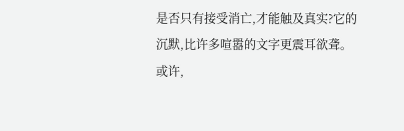是否只有接受消亡,才能触及真实?它的沉默,比许多喧嚣的文字更震耳欲聋。
或许,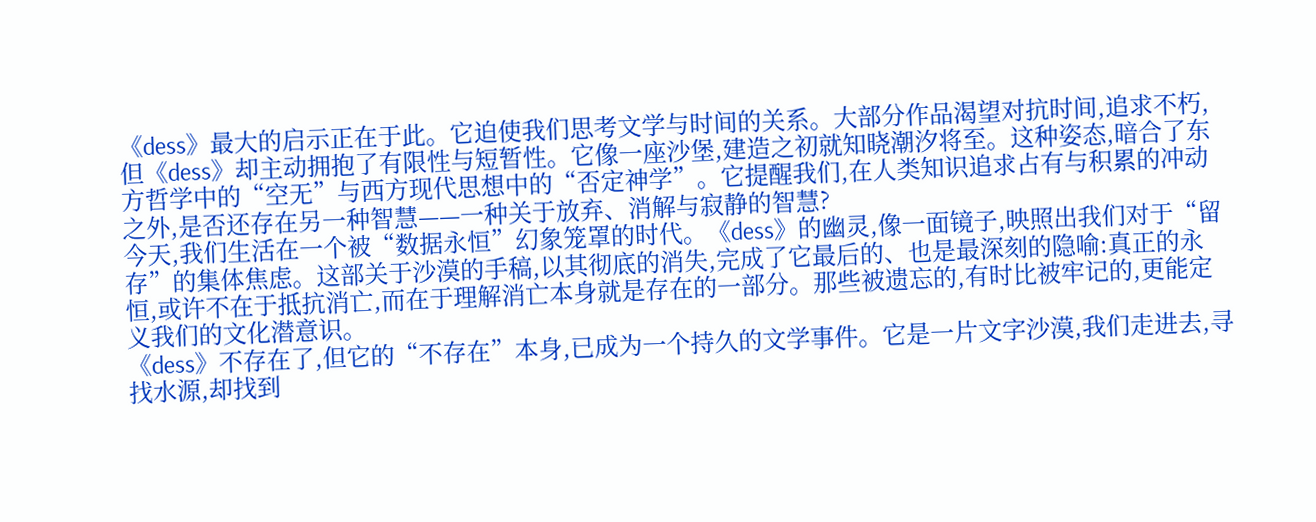《dess》最大的启示正在于此。它迫使我们思考文学与时间的关系。大部分作品渴望对抗时间,追求不朽,但《dess》却主动拥抱了有限性与短暂性。它像一座沙堡,建造之初就知晓潮汐将至。这种姿态,暗合了东方哲学中的“空无”与西方现代思想中的“否定神学”。它提醒我们,在人类知识追求占有与积累的冲动之外,是否还存在另一种智慧——一种关于放弃、消解与寂静的智慧?
今天,我们生活在一个被“数据永恒”幻象笼罩的时代。《dess》的幽灵,像一面镜子,映照出我们对于“留存”的集体焦虑。这部关于沙漠的手稿,以其彻底的消失,完成了它最后的、也是最深刻的隐喻:真正的永恒,或许不在于抵抗消亡,而在于理解消亡本身就是存在的一部分。那些被遗忘的,有时比被牢记的,更能定义我们的文化潜意识。
《dess》不存在了,但它的“不存在”本身,已成为一个持久的文学事件。它是一片文字沙漠,我们走进去,寻找水源,却找到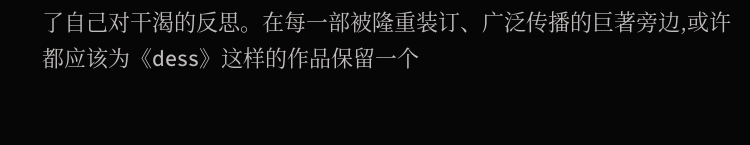了自己对干渴的反思。在每一部被隆重装订、广泛传播的巨著旁边,或许都应该为《dess》这样的作品保留一个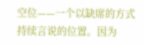空位——一个以缺席的方式持续言说的位置。因为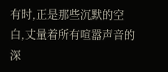有时,正是那些沉默的空白,丈量着所有喧嚣声音的深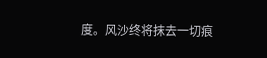度。风沙终将抹去一切痕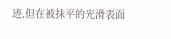迹,但在被抹平的光滑表面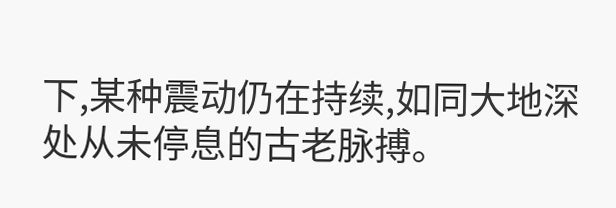下,某种震动仍在持续,如同大地深处从未停息的古老脉搏。